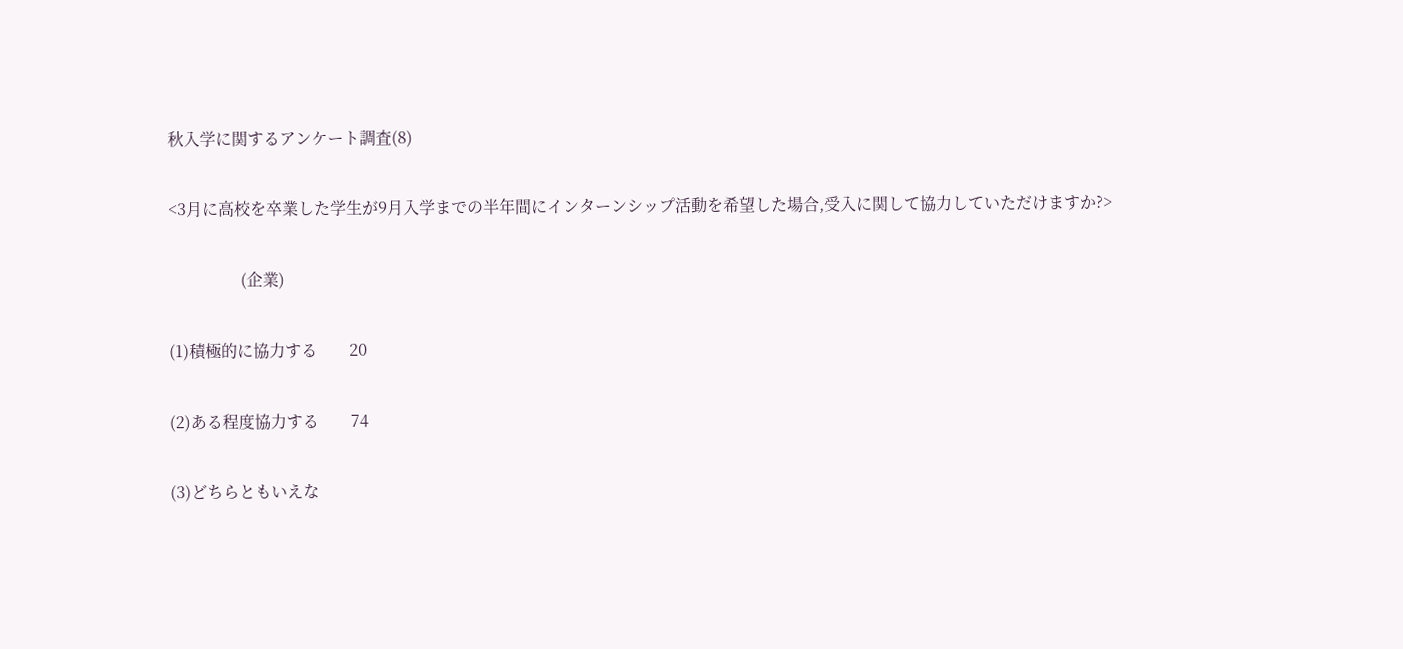秋入学に関するアンケート調査(8)

<3月に高校を卒業した学生が9月入学までの半年間にインターンシップ活動を希望した場合,受入に関して協力していただけますか?>

                  (企業)

(1)積極的に協力する        20

(2)ある程度協力する        74

(3)どちらともいえな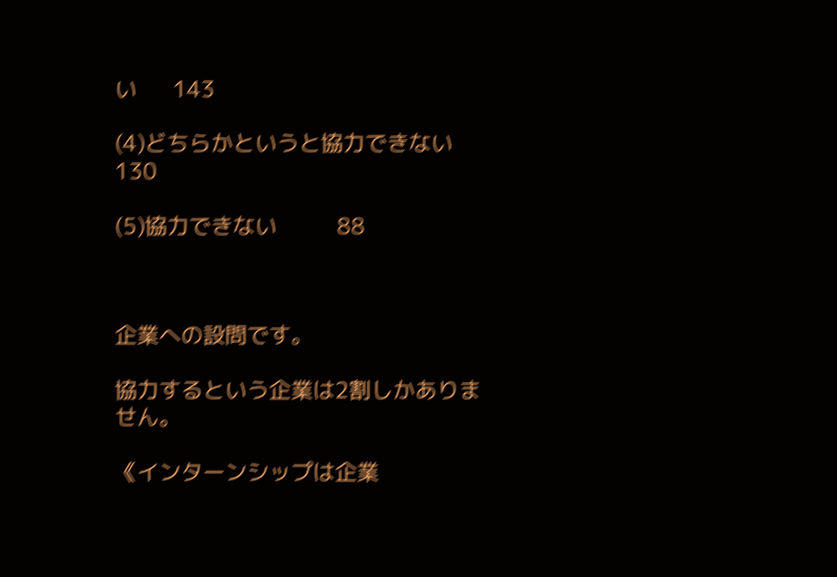い      143

(4)どちらかというと協力できない 130

(5)協力できない          88



企業への設問です。

協力するという企業は2割しかありません。

《インターンシップは企業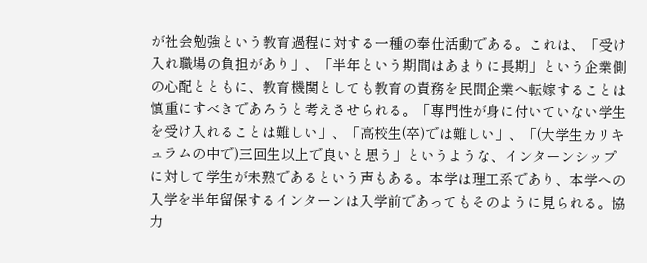が社会勉強という教育過程に対する一種の奉仕活動である。これは、「受け入れ職場の負担があり」、「半年という期間はあまりに長期」という企業側の心配とともに、教育機関としても教育の責務を民間企業へ転嫁することは慎重にすべきであろうと考えさせられる。「専門性が身に付いていない学生を受け入れることは難しい」、「高校生(卒)では難しい」、「(大学生カリキュラムの中で)三回生以上で良いと思う」というような、インターンシップに対して学生が未熟であるという声もある。本学は理工系であり、本学への入学を半年留保するインターンは入学前であってもそのように見られる。協力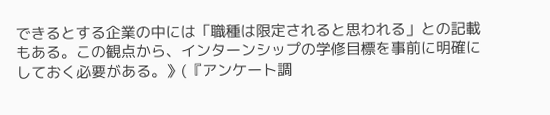できるとする企業の中には「職種は限定されると思われる」との記載もある。この観点から、インターンシップの学修目標を事前に明確にしておく必要がある。》(『アンケート調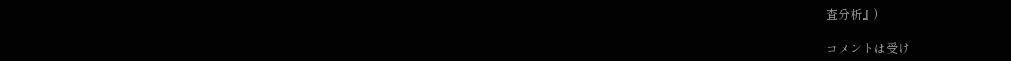査分析』)

コメントは受け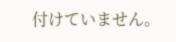付けていません。